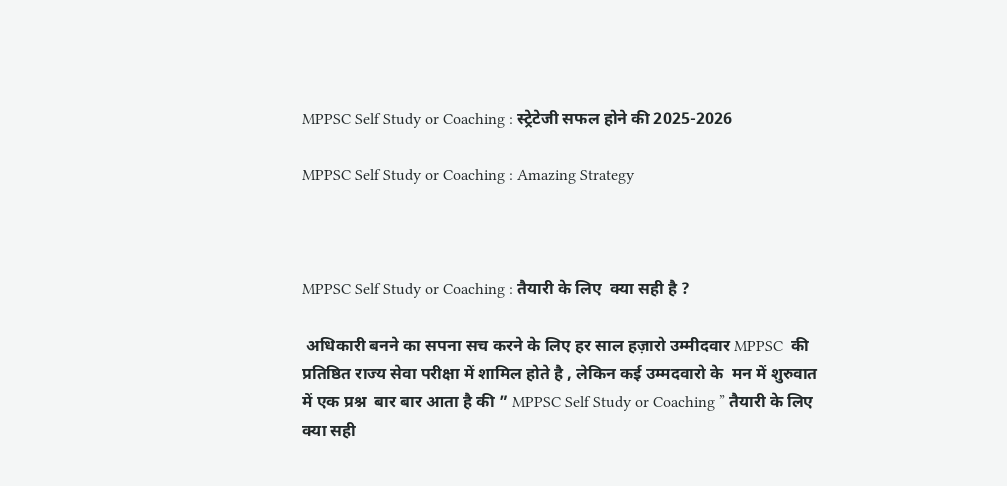MPPSC Self Study or Coaching : स्ट्रेटेजी सफल होने की 2025-2026

MPPSC Self Study or Coaching : Amazing Strategy



MPPSC Self Study or Coaching : तैयारी के लिए  क्या सही है ?

 अधिकारी बनने का सपना सच करने के लिए हर साल हज़ारो उम्मीदवार MPPSC  की प्रतिष्ठित राज्य सेवा परीक्षा में शामिल होते है , लेकिन कई उम्मदवारो के  मन में शुरुवात में एक प्रश्न  बार बार आता है की ” MPPSC Self Study or Coaching ” तैयारी के लिए  क्या सही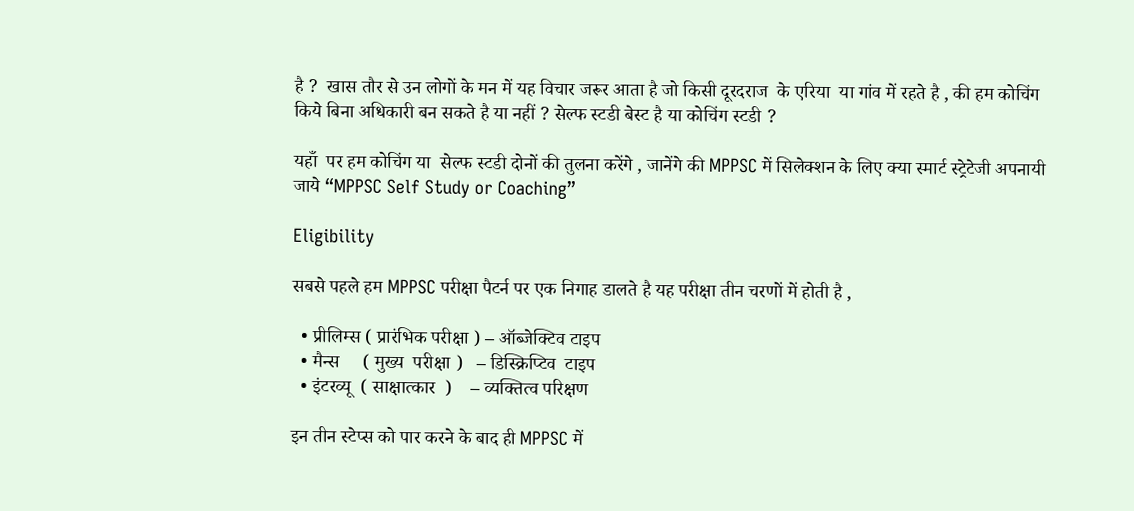है ?  खास तौर से उन लोगों के मन में यह विचार जरूर आता है जो किसी दूरदराज  के एरिया  या गांव में रहते है , की हम कोचिंग किये बिना अधिकारी बन सकते है या नहीं ? सेल्फ स्टडी बेस्ट है या कोचिंग स्टडी ?

यहाँ  पर हम कोचिंग या  सेल्फ स्टडी दोनों की तुलना करेंगे , जानेंगे की MPPSC में सिलेक्शन के लिए क्या स्मार्ट स्ट्रेटेजी अपनायी जाये “MPPSC Self Study or Coaching”

Eligibility

सबसे पहले हम MPPSC परीक्षा पैटर्न पर एक निगाह डालते है यह परीक्षा तीन चरणों में होती है ,

  • प्रीलिम्स ( प्रारंभिक परीक्षा ) – ऑब्जेक्टिव टाइप
  • मैन्स     ( मुख्य  परीक्षा )   – डिस्क्रिप्टिव  टाइप
  • इंटरव्यू  ( साक्षात्कार  )    – व्यक्तित्व परिक्षण

इन तीन स्टेप्स को पार करने के बाद ही MPPSC में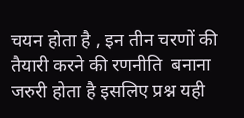चयन होता है , इन तीन चरणों की तैयारी करने की रणनीति  बनाना  जरुरी होता है इसलिए प्रश्न यही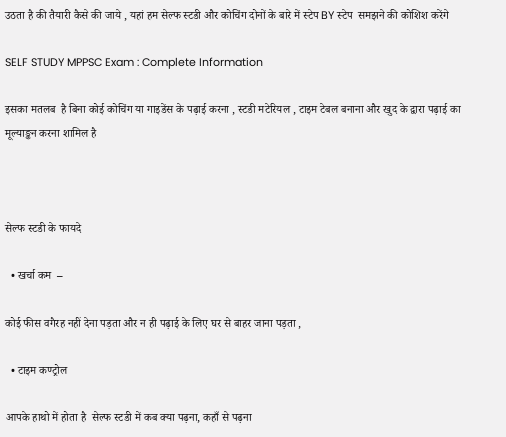उठता है की तैयारी कैसे की जाये , यहां हम सेल्फ स्टडी और कोचिंग दोनों के बारे में स्टेप BY स्टेप  समझने की कोशिश करेंगे

SELF STUDY MPPSC Exam : Complete Information

इसका मतलब  है बिना कोई कोचिंग या गाइडेंस के पढ़ाई करना , स्टडी मटेरियल , टाइम टेबल बनाना और खुद के द्वारा पढ़ाई का मूल्याङ्कन करना शामिल है



सेल्फ स्टडी के फायदे

  • खर्चा कम  –

कोई फीस वगैरह नहीं देना पड़ता और न ही पढ़ाई के लिए घर से बाहर जाना पड़ता ,

  • टाइम कण्ट्रोल

आपके हाथो में होता है  सेल्फ स्टडी में कब क्या पढ़ना, कहाँ से पढ़ना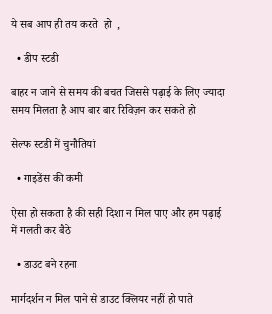ये सब आप ही तय करते  हो  ,

  • डीप स्टडी

बाहर न जाने से समय की बचत जिससे पढ़ाई के लिए ज्यादा समय मिलता है आप बार बार रिविज़न कर सकते हो

सेल्फ स्टडी में चुनौतियां

  • गाइडेंस की कमी

ऐसा हो सकता है की सही दिशा न मिल पाए और हम पढ़ाई में गलती कर बैठे

  • डाउट बने रहना

मार्गदर्शन न मिल पाने से डाउट क्लियर नहीं हो पाते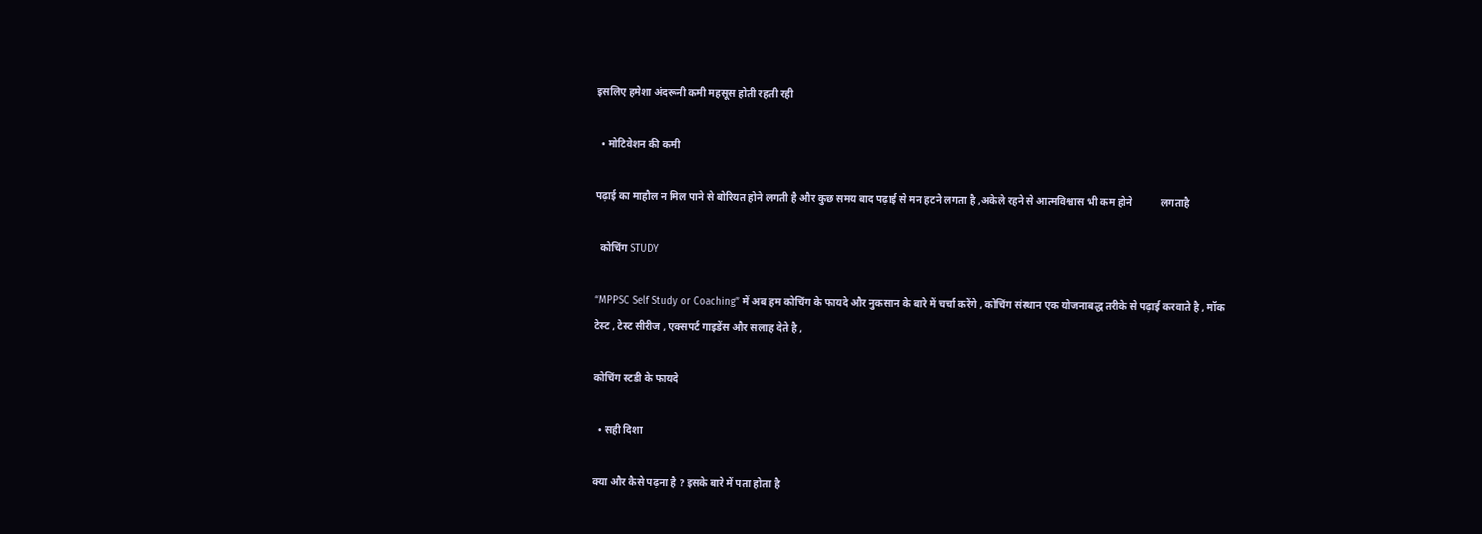इसलिए हमेशा अंदरूनी कमी महसूस होती रहती रही

  • मोटिवेशन की कमी

पढ़ाई का माहौल न मिल पाने से बोरियत होने लगती है और कुछ समय बाद पढ़ाई से मन हटने लगता है ,अकेले रहने से आत्मविश्वास भी कम होने           लगताहै

  कोचिंग STUDY

“MPPSC Self Study or Coaching” में अब हम कोचिंग के फायदे और नुकसान के बारे में चर्चा करेंगे , कोचिंग संस्थान एक योजनाबद्ध तरीके से पढ़ाई करवाते है , मॉक टेस्ट , टेस्ट सीरीज , एक्सपर्ट गाइडेंस और सलाह देते है ,

कोचिंग स्टडी के फायदे

  • सही दिशा

क्या और कैसे पढ़ना है ? इसके बारे में पता होता है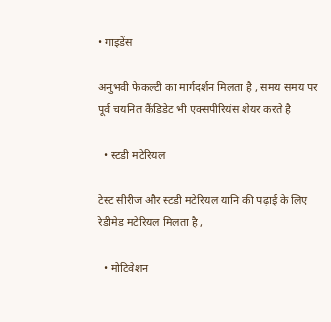• गाइडेंस

अनुभवी फेकल्टी का मार्गदर्शन मिलता है , समय समय पर पूर्व चयनित कैंडिडेट भी एक्सपीरियंस शेयर करते है

  • स्टडी मटेरियल

टेस्ट सीरीज और स्टडी मटेरियल यानि की पढ़ाई के लिए रेडीमेड मटेरियल मिलता है ,

  • मोटिवेशन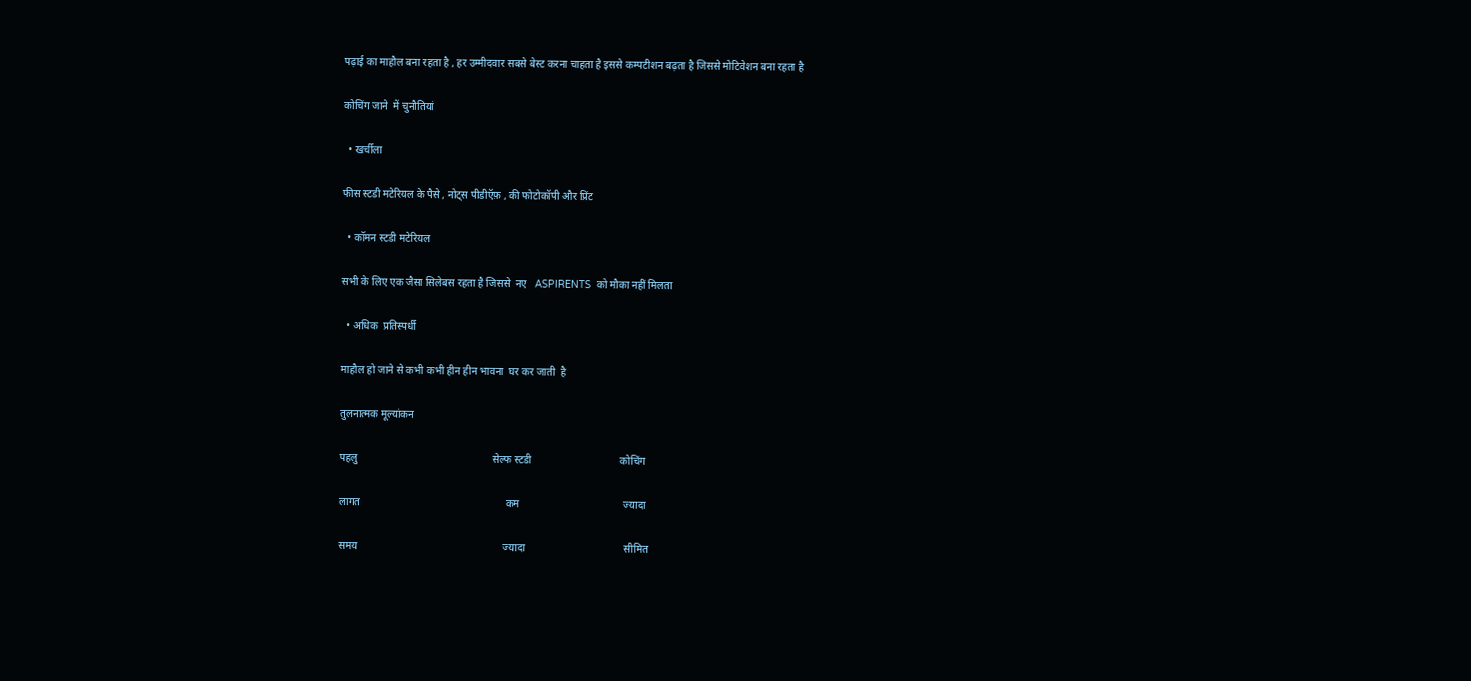पढ़ाई का माहौल बना रहता है , हर उम्मीदवार सबसे बेस्ट करना चाहता है इससे कम्पटीशन बढ़ता है जिससे मोटिवेशन बना रहता है

कोचिंग जाने  में चुनौतियां

  • खर्चीला

फीस स्टडी मटेरियल के पैसे , नोट्स पीडीऍफ़ , की फोटोकॉपी और प्रिंट

  • कॉमन स्टडी मटेरियल

सभी के लिए एक जैसा सिलेबस रहता है जिससे  नए   ASPIRENTS  को मौका नहीं मिलता

  • अधिक  प्रतिस्पर्धी

माहौल हो जाने से कभी कभी हीन हीन भावना  घर कर जाती  है

तुलनात्मक मूल्यांकन

पहलु                                                    सेल्फ स्टडी                                  कोचिंग

लागत                                                        कम                                        ज्यादा

समय                                                        ज्यादा                                      सीमित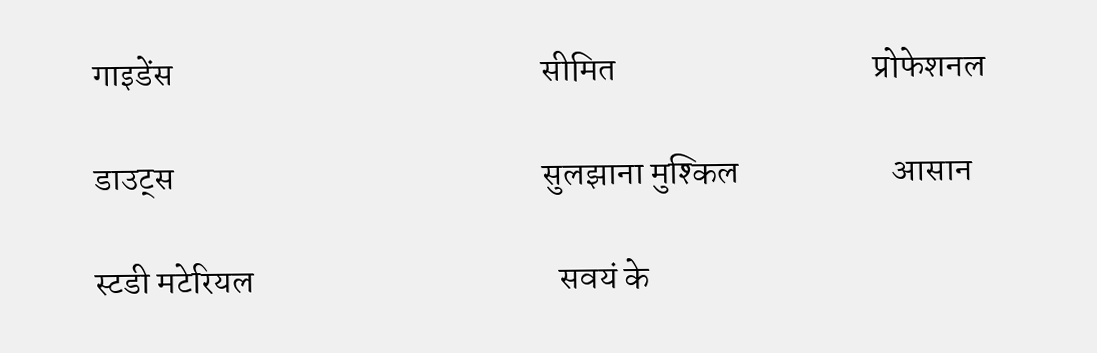गाइडेंस                                                     सीमित                                     प्रोफेशनल

डाउट्स                                                     सुलझाना मुश्किल                      आसान

स्टडी मटेरियल                                            सवयं के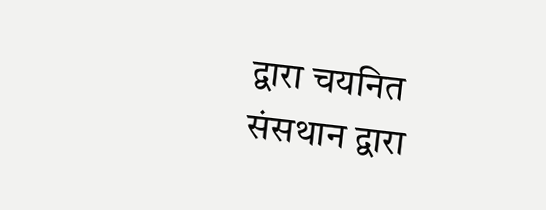द्वारा चयनित                 संसथान द्वारा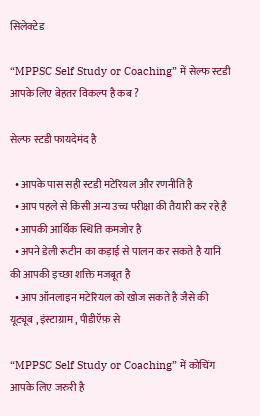सिलेक्टेड

“MPPSC Self Study or Coaching” में सेल्फ स्टडी आपके लिए बेहतर विकल्प है कब ?

सेल्फ स्टडी फायदेमंद है

  • आपके पास सही स्टडी मटेरियल और रणनीति है
  • आप पहले से किसी अन्य उच्च परीक्षा की तैयारी कर रहे है
  • आपकी आर्थिक स्थिति कमजोर है
  • अपने डेली रूटीन का कड़ाई से पालन कर सकते है यानि की आपकी इच्छा शक्ति मजबूत है
  • आप ऑनलाइन मटेरियल को खोज सकते है जैसे की यूट्यूब , इंस्टाग्राम , पीडीऍफ़ से

“MPPSC Self Study or Coaching” में कोचिंग आपके लिए जरुरी है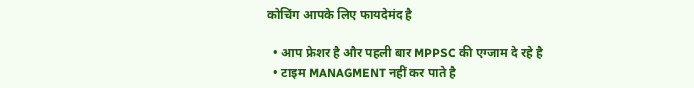कोचिंग आपके लिए फायदेमंद है

  • आप फ्रेशर है और पहली बार MPPSC की एग्जाम दे रहे है
  • टाइम MANAGMENT नहीं कर पाते है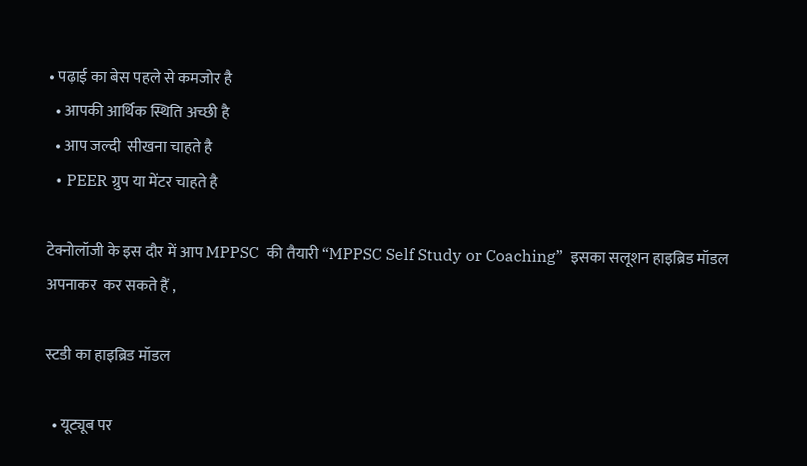• पढ़ाई का बेस पहले से कमजोर है
  • आपकी आर्थिक स्थिति अच्छी है
  • आप जल्दी  सीखना चाहते है
  • PEER ग्रुप या मेंटर चाहते है

टेक्नोलॉजी के इस दौर में आप MPPSC  की तैयारी “MPPSC Self Study or Coaching”  इसका सलूशन हाइब्रिड मॉडल अपनाकर  कर सकते हैं ,

स्टडी का हाइब्रिड मॉडल

  • यूट्यूब पर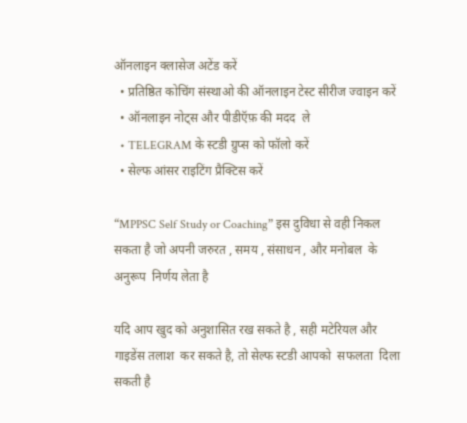ऑनलाइन क्लासेज अटेंड करें
  • प्रतिष्ठित कोचिंग संस्थाओ की ऑनलाइन टेस्ट सीरीज ज्वाइन करें
  • ऑनलाइन नोट्स और पीडीऍफ़ की मदद  ले
  • TELEGRAM के स्टडी ग्रुप्स को फॉलो करें
  • सेल्फ आंसर राइटिंग प्रैक्टिस करें

“MPPSC Self Study or Coaching” इस दुविधा से वही निकल सकता है जो अपनी जरुरत , समय , संसाधन , और मनोबल  के अनुरूप  निर्णय लेता है

यदि आप खुद को अनुशासित रख सकते है , सही मटेरियल और गाइडेंस तलाश  कर सकते है, तो सेल्फ स्टडी आपको  सफलता  दिला सकती है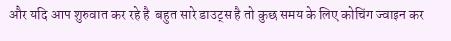और यदि आप शुरुवात कर रहे है  बहुत सारे डाउट्स है तो कुछ समय के लिए कोचिंग ज्वाइन कर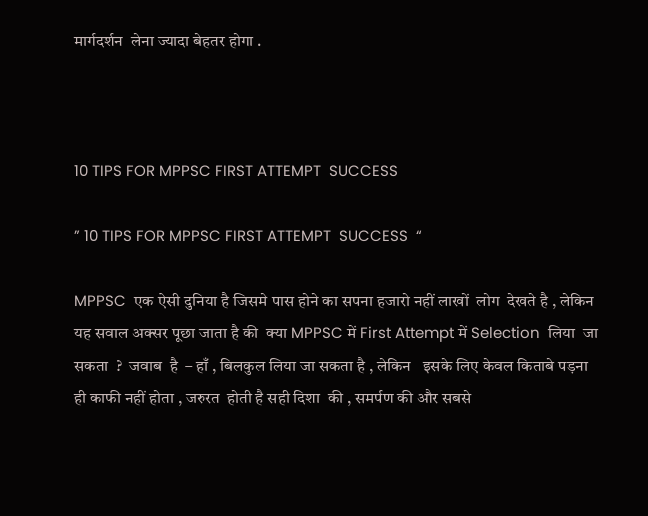मार्गदर्शन  लेना ज्यादा बेहतर होगा .



10 TIPS FOR MPPSC FIRST ATTEMPT  SUCCESS

” 10 TIPS FOR MPPSC FIRST ATTEMPT  SUCCESS  “

MPPSC  एक ऐसी दुनिया है जिसमे पास होने का सपना हजारो नहीं लाखों  लोग  देखते है , लेकिन यह सवाल अक्सर पूछा जाता है की  क्या MPPSC में First Attempt में Selection  लिया  जा  सकता  ?  जवाब  है  – हाँ , बिलकुल लिया जा सकता है , लेकिन   इसके लिए केवल किताबे पड़ना ही काफी नहीं होता , जरुरत  होती है सही दिशा  की , समर्पण की और सबसे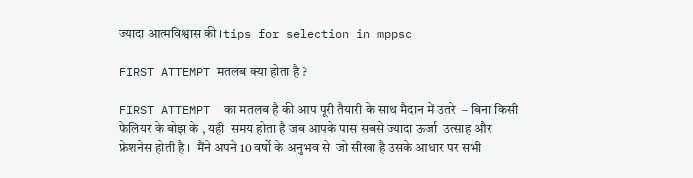ज्यादा आत्मविश्वास की ।tips for selection in mppsc

FIRST ATTEMPT मतलब क्या होता है ?

FIRST ATTEMPT  का मतलब है की आप पूरी तैयारी के साथ मैदान में उतरे  – बिना किसी फेलियर के बोझ के , यही  समय होता है जब आपके पास सबसे ज्यादा ऊर्जा  उत्साह और फ्रेशनेस होती है ।  मैंने अपने 10 वर्षो के अनुभव से  जो सीखा है उसके आधार पर सभी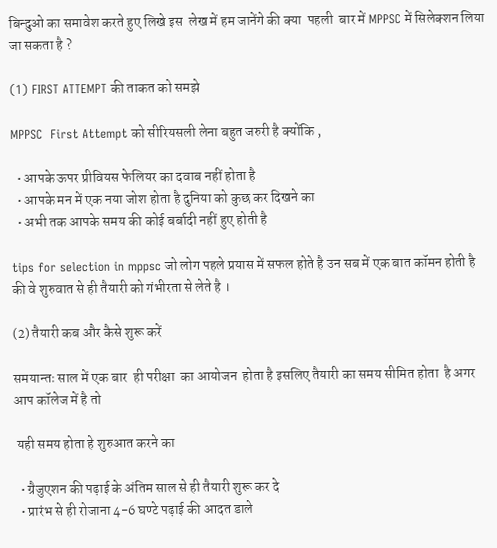बिन्दुओ का समावेश करते हुए लिखे इस  लेख में हम जानेंगे की क्या  पहली  बार में MPPSC में सिलेक्शन लिया जा सकता है ?

(1) FIRST ATTEMPT की ताकत को समझे

MPPSC  First Attempt को सीरियसली लेना बहुत जरुरी है क्योंकि ,

  • आपके ऊपर प्रीवियस फेलियर का दवाब नहीं होता है
  • आपके मन में एक नया जोश होता है दुनिया को कुछ कर दिखने का
  • अभी तक आपके समय की कोई बर्बादी नहीं हुए होती है

tips for selection in mppsc जो लोग पहले प्रयास में सफल होते है उन सब में एक बात कॉमन होती है की वे शुरुवात से ही तैयारी को गंभीरता से लेते है ।

(2) तैयारी कब और कैसे शुरू करें

समयान्तः साल में एक बार  ही परीक्षा  का आयोजन  होता है इसलिए तैयारी का समय सीमित होता  है अगर आप कॉलेज में है तो

 यही समय होता हे शुरुआत करने का

  • ग्रैजुएशन की पढ़ाई के अंतिम साल से ही तैयारी शुरू कर दे
  • प्रारंभ से ही रोजाना 4-6 घण्टे पढ़ाई की आदत डाले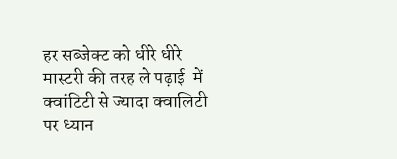हर सब्जेक्ट को धीरे धीरे मास्टरी की तरह ले पढ़ाई  में क्वांटिटी से ज्यादा क्वालिटी पर ध्यान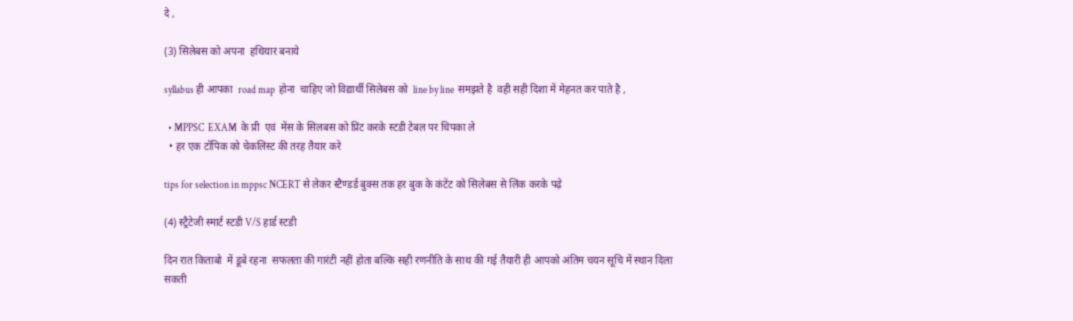दे ,

(3) सिलेबस को अपना  हथियार बनाये

syllabus ही आपका  road map  होना  चाहिए जो विद्यार्थी सिलेबस को  line by line  समझते है  वही सही दिशा में मेहनत कर पाते है ,

  • MPPSC  EXAM  के प्री  एवं  मेंस के सिलबस को प्रिंट करके स्टडी टेबल पर चिपका ले
  • हर एक टॉपिक को चेकलिस्ट की तरह तैयार करे

tips for selection in mppsc NCERT से लेकर स्टैण्डर्ड बुक्स तक हर बुक के कंटेंट को सिलेबस से लिंक करके पढ़े

(4) स्ट्रैटेजी स्मार्ट स्टडी V/S हार्ड स्टडी

दिन रात किताबो  में डूबे रहना  सफलता की गारंटी नहीं होता बल्कि सही रणनीति के साथ की गई तैयारी ही आपको अंतिम चयन सूचि में स्थान दिला सकती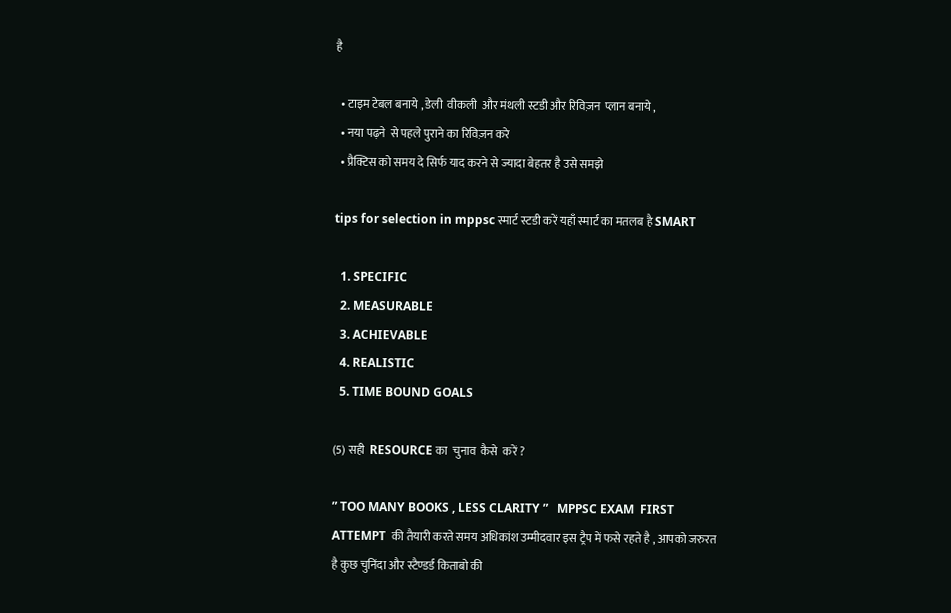है

  • टाइम टेबल बनाये , डेली  वीकली  और मंथली स्टडी और रिविज़न  प्लान बनाये ,
  • नया पढ़ने  से पहले पुराने का रिविज़न करे
  • प्रैक्टिस को समय दे सिर्फ याद करने से ज्यादा बेहतर है उसे समझे

tips for selection in mppsc स्मार्ट स्टडी करें यहाँ स्मार्ट का मतलब है SMART

  1. SPECIFIC
  2. MEASURABLE
  3. ACHIEVABLE
  4. REALISTIC
  5. TIME BOUND GOALS

(5) सही  RESOURCE का  चुनाव  कैसे  करें ?

” TOO MANY BOOKS , LESS CLARITY ”   MPPSC EXAM  FIRST ATTEMPT  की तैयारी करते समय अधिकांश उम्मीदवार इस ट्रैप में फसे रहते है , आपको जरुरत है कुछ चुनिंदा और स्टैण्डर्ड किताबो की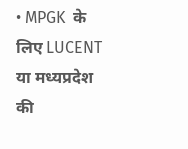• MPGK  के लिए LUCENT या मध्यप्रदेश की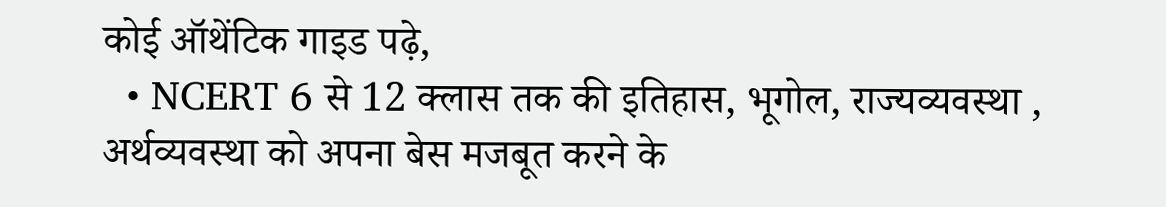कोई ऑथेंटिक गाइड पढ़े,
  • NCERT 6 से 12 क्लास तक की इतिहास, भूगोल, राज्यव्यवस्था , अर्थव्यवस्था को अपना बेस मजबूत करने के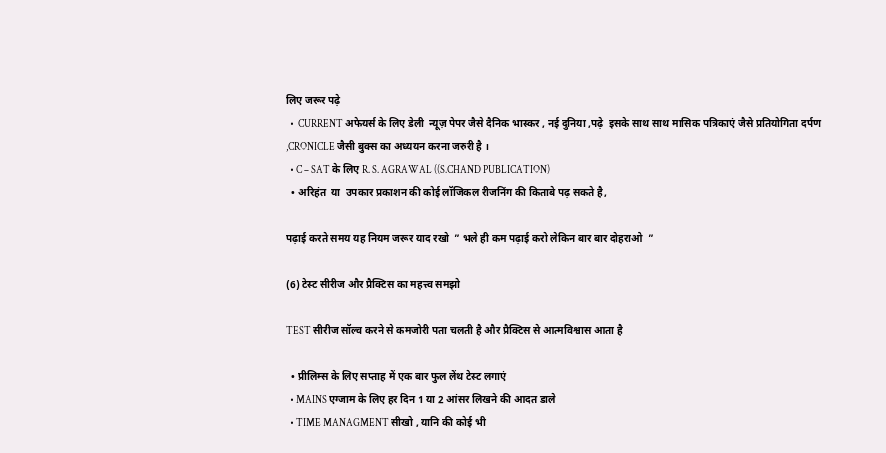लिए जरूर पढ़े
  •  CURRENT अफेयर्स के लिए डेली  न्यूज़ पेपर जैसे दैनिक भास्कर , नई दुनिया ,पढ़े  इसके साथ साथ मासिक पत्रिकाएं जैसे प्रतियोगिता दर्पण  ,CRONICLE जैसी बुक्स का अध्ययन करना जरुरी है ।
  • C – SAT के लिए R. S. AGRAWAL ((S.CHAND PUBLICATION)
  • अरिहंत  या  उपकार प्रकाशन की कोई लॉजिकल रीजनिंग की किताबे पढ़ सकते है,

पढ़ाई करते समय यह नियम जरूर याद रखो  ” भले ही कम पढ़ाई करो लेकिन बार बार दोहराओ  ”

(6) टेस्ट सीरीज और प्रैक्टिस का महत्त्व समझो

TEST सीरीज सॉल्व करने से कमजोरी पता चलती है और प्रैक्टिस से आत्मविश्वास आता है

  • प्रीलिम्स के लिए सप्ताह में एक बार फुल लेंथ टेस्ट लगाएं
  • MAINS एग्जाम के लिए हर दिन 1 या 2 आंसर लिखने की आदत डाले
  • TIME MANAGMENT सीखो , यानि की कोई भी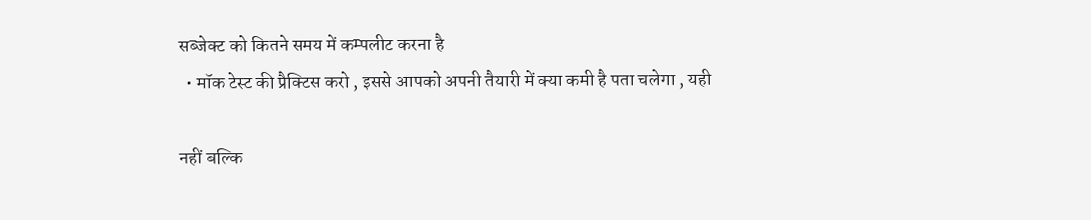सब्जेक्ट को कितने समय में कम्पलीट करना है
  • मॉक टेस्ट की प्रैक्टिस करो , इससे आपको अपनी तैयारी में क्या कमी है पता चलेगा , यही

नहीं बल्कि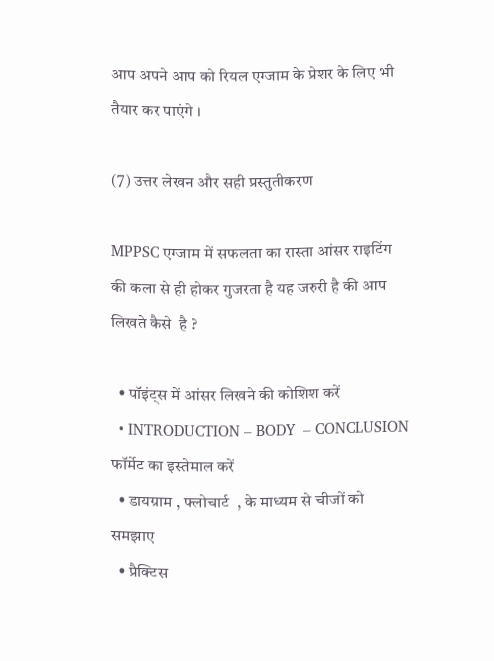आप अपने आप को रियल एग्जाम के प्रेशर के लिए भी तैयार कर पाएंगे ।

(7) उत्तर लेखन और सही प्रस्तुतीकरण

MPPSC एग्जाम में सफलता का रास्ता आंसर राइटिंग की कला से ही होकर गुजरता है यह जरुरी है की आप लिखते कैसे  है ?

  • पॉइंट्स में आंसर लिखने की कोशिश करें
  • INTRODUCTION – BODY  – CONCLUSION  फॉर्मेट का इस्तेमाल करें
  • डायग्राम , फ्लोचार्ट  , के माध्यम से चीजों को समझाए
  • प्रैक्टिस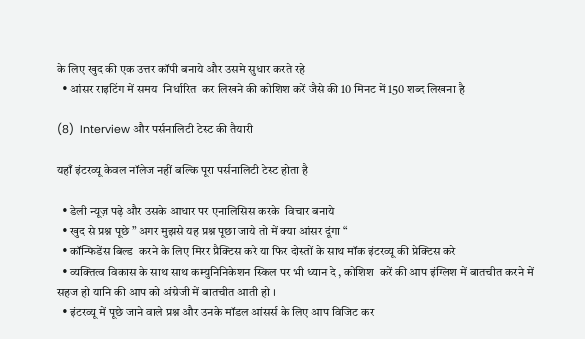के लिए खुद की एक उत्तर कॉपी बनाये और उसमे सुधार करते रहे
  • आंसर राइटिंग में समय  निर्धारित  कर लिखने की कोशिश करें जैसे की 10 मिनट में 150 शब्द लिखना है

(8)  Interview और पर्सनालिटी टेस्ट की तैयारी

यहाँ इंटरव्यू केवल नॉलेज नहीं बल्कि पूरा पर्सनालिटी टेस्ट होता है

  • डेली न्यूज़ पढ़े और उसके आधार पर एनालिसिस करके  विचार बनाये
  • खुद से प्रश्न पूछे ” अगर मुझसे यह प्रश्न पूछा जाये तो में क्या आंसर दूंगा “
  • कॉन्फिडेंस बिल्ड  करने के लिए मिरर प्रैक्टिस करे या फिर दोस्तों के साथ मॉक इंटरव्यू की प्रेक्टिस करे
  • व्यक्तित्व विकास के साथ साथ कम्युनिनिकेशन स्किल पर भी ध्यान दे , कोशिश  करें की आप इंग्लिश में बातचीत करने में सहज हो यानि की आप को अंग्रेजी में बातचीत आती हो ।
  • इंटरव्यू में पूछे जाने वाले प्रश्न और उनके मॉडल आंसर्स के लिए आप विजिट कर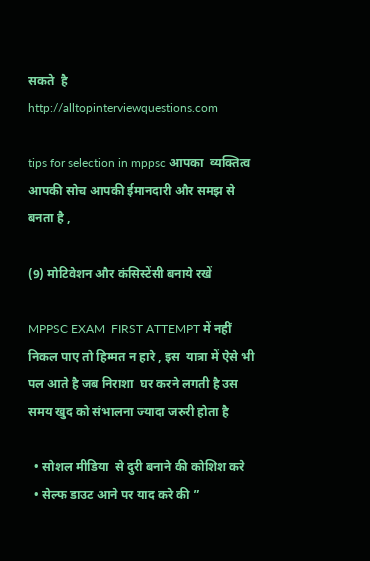सकते  है  http://alltopinterviewquestions.com

tips for selection in mppsc आपका  व्यक्तित्व आपकी सोच आपकी ईमानदारी और समझ से बनता है ,

(9) मोटिवेशन और कंसिस्टेंसी बनाये रखें

MPPSC EXAM  FIRST ATTEMPT में नहीं निकल पाए तो हिम्मत न हारे , इस  यात्रा में ऐसे भी पल आते है जब निराशा  घर करने लगती है उस समय खुद को संभालना ज्यादा जरुरी होता है

  • सोशल मीडिया  से दुरी बनाने की कोशिश करे
  • सेल्फ डाउट आने पर याद करे की ”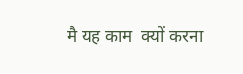मै यह काम  क्यों करना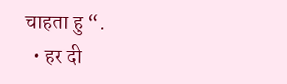चाहता हु “.
  • हर दी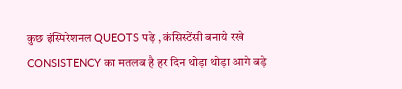कुछ इंस्पिरेशनल QUEOTS पढ़े , कंसिस्टेंसी बनाये रखे CONSISTENCY का मतलब है हर दिन थोड़ा थोड़ा आगे बड़े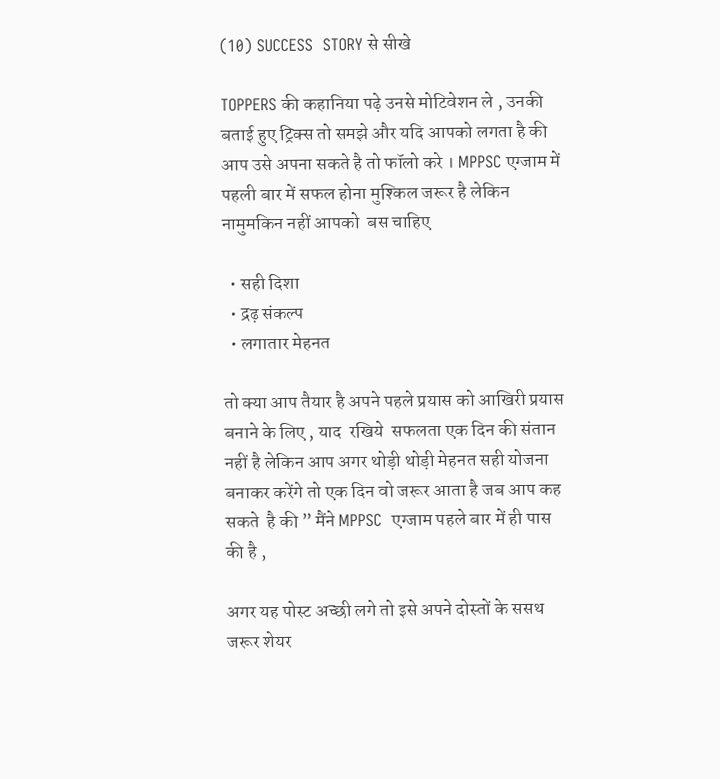(10) SUCCESS  STORY से सीखे

TOPPERS की कहानिया पढ़े उनसे मोटिवेशन ले , उनकी बताई हुए ट्रिक्स तो समझे और यदि आपको लगता है की आप उसे अपना सकते है तो फॉलो करे । MPPSC एग्जाम में पहली बार में सफल होना मुश्किल जरूर है लेकिन नामुमकिन नहीं आपको  बस चाहिए

  • सही दिशा
  • द्रढ़ संकल्प
  • लगातार मेहनत

तो क्या आप तैयार है अपने पहले प्रयास को आखिरी प्रयास बनाने के लिए , याद  रखिये  सफलता एक दिन की संतान नहीं है लेकिन आप अगर थोड़ी थोड़ी मेहनत सही योजना बनाकर करेंगे तो एक दिन वो जरूर आता है जब आप कह सकते  है की ” मैंने MPPSC  एग्जाम पहले बार में ही पास की है ,

अगर यह पोस्ट अच्छी लगे तो इसे अपने दोस्तों के ससथ जरूर शेयर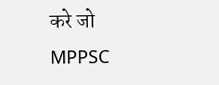करे जो MPPSC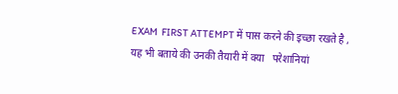EXAM  FIRST ATTEMPT में पास करने की इच्छा रखते है , यह भी बताये की उनकी तैयारी में क्या   परेशानियां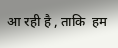आ रही है , ताकि  हम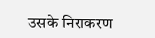उसके निराकरण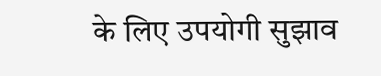के लिए उपयोगी सुझाव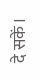दे सकें।